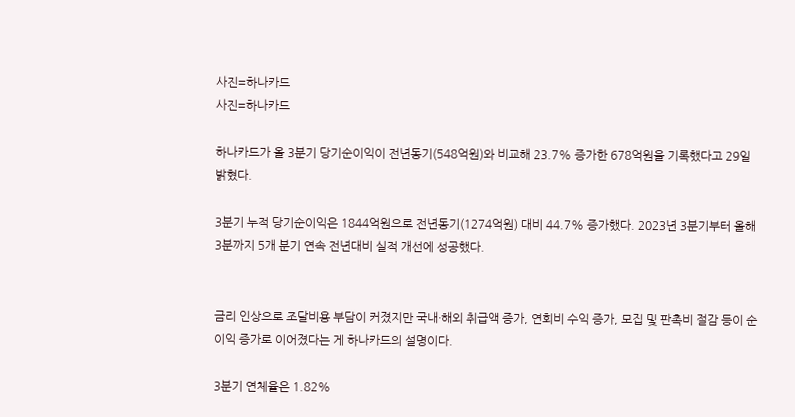사진=하나카드
사진=하나카드

하나카드가 올 3분기 당기순이익이 전년동기(548억원)와 비교해 23.7% 증가한 678억원을 기록했다고 29일 밝혔다.

3분기 누적 당기순이익은 1844억원으로 전년동기(1274억원) 대비 44.7% 증가했다. 2023년 3분기부터 올해 3분까지 5개 분기 연속 전년대비 실적 개선에 성공했다.


금리 인상으로 조달비용 부담이 커졌지만 국내·해외 취급액 증가, 연회비 수익 증가, 모집 및 판촉비 절감 등이 순이익 증가로 이어졌다는 게 하나카드의 설명이다.

3분기 연체율은 1.82%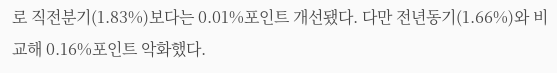로 직전분기(1.83%)보다는 0.01%포인트 개선됐다. 다만 전년동기(1.66%)와 비교해 0.16%포인트 악화했다.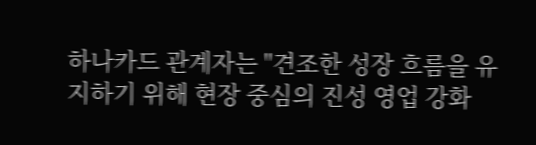하나카드 관계자는 "견조한 성장 흐름을 유지하기 위해 현장 중심의 진성 영업 강화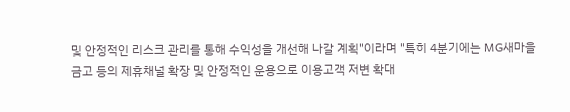및 안정적인 리스크 관리를 통해 수익성을 개선해 나갈 계획"이라며 "특히 4분기에는 MG새마을금고 등의 제휴채널 확장 및 안정적인 운용으로 이용고객 저변 확대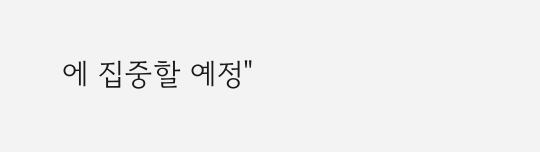에 집중할 예정"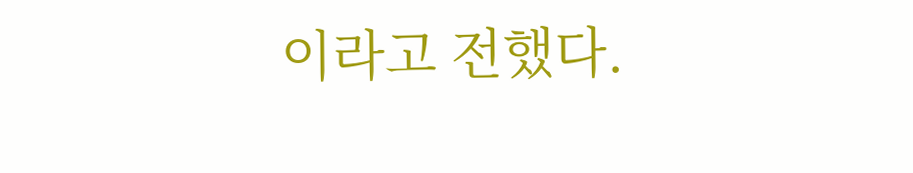이라고 전했다.